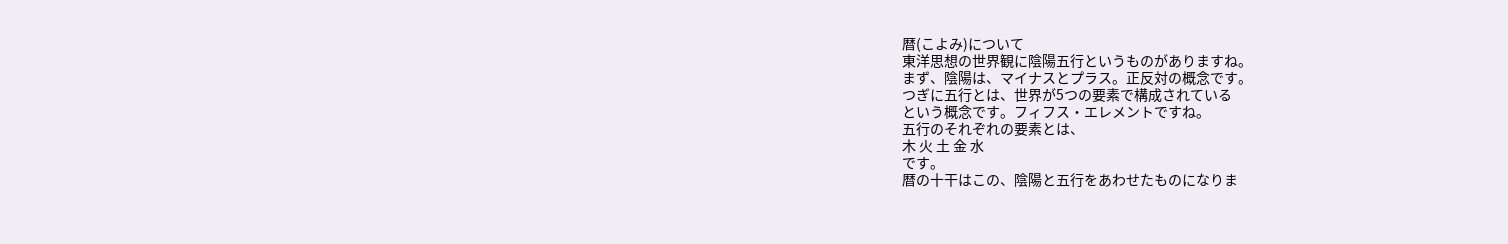暦(こよみ)について
東洋思想の世界観に陰陽五行というものがありますね。
まず、陰陽は、マイナスとプラス。正反対の概念です。
つぎに五行とは、世界が5つの要素で構成されている
という概念です。フィフス・エレメントですね。
五行のそれぞれの要素とは、
木 火 土 金 水
です。
暦の十干はこの、陰陽と五行をあわせたものになりま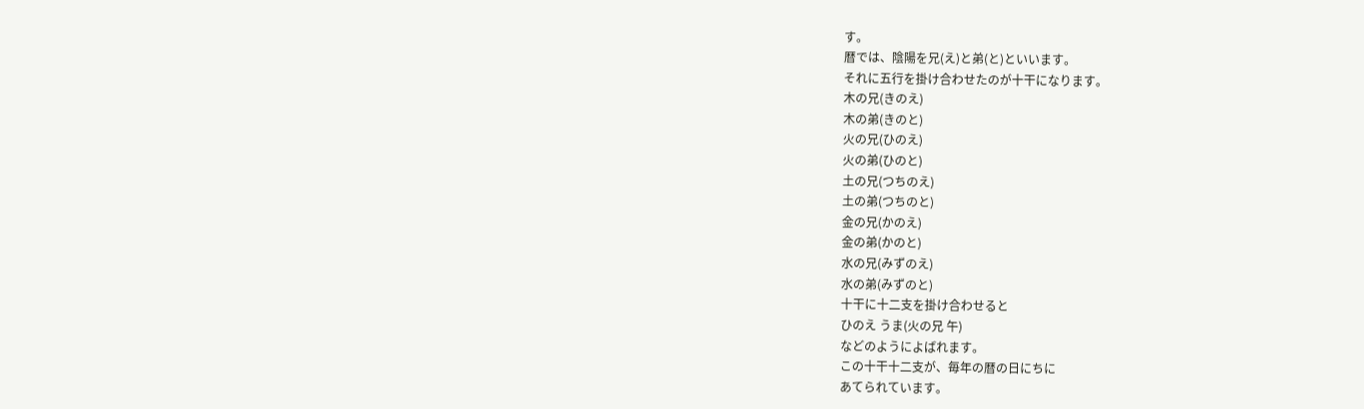す。
暦では、陰陽を兄(え)と弟(と)といいます。
それに五行を掛け合わせたのが十干になります。
木の兄(きのえ)
木の弟(きのと)
火の兄(ひのえ)
火の弟(ひのと)
土の兄(つちのえ)
土の弟(つちのと)
金の兄(かのえ)
金の弟(かのと)
水の兄(みずのえ)
水の弟(みずのと)
十干に十二支を掛け合わせると
ひのえ うま(火の兄 午)
などのようによばれます。
この十干十二支が、毎年の暦の日にちに
あてられています。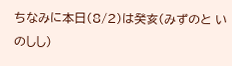ちなみに本日(8/2)は癸亥(みずのと いのしし)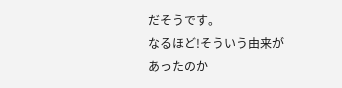だそうです。
なるほど!そういう由来があったのか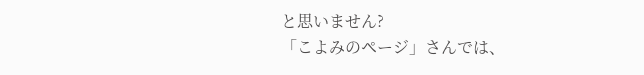と思いません?
「こよみのページ」さんでは、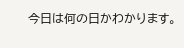今日は何の日かわかります。